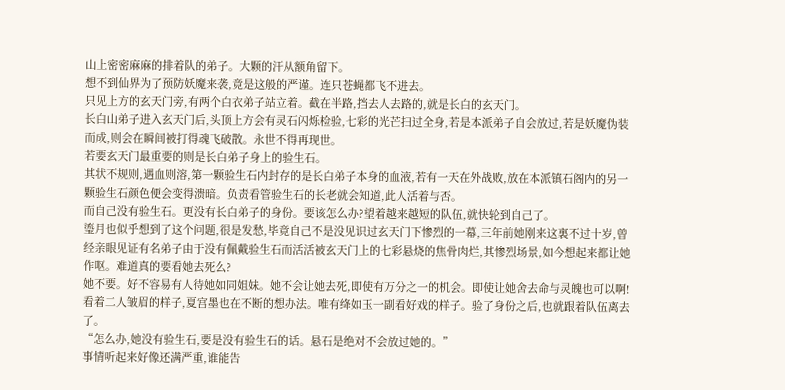山上密密麻麻的排着队的弟子。大颗的汗从额角留下。
想不到仙界为了预防妖魔来袭,竟是这般的严谨。连只苍蝇都飞不进去。
只见上方的玄天门旁,有两个白衣弟子站立着。截在半路,挡去人去路的,就是长白的玄天门。
长白山弟子进入玄天门后,头顶上方会有灵石闪烁检验,七彩的光芒扫过全身,若是本派弟子自会放过,若是妖魔伪装而成,则会在瞬间被打得魂飞破散。永世不得再现世。
若要玄天门最重要的则是长白弟子身上的验生石。
其状不规则,遇血则溶,第一颗验生石内封存的是长白弟子本身的血液,若有一天在外战败,放在本派镇石阁内的另一颗验生石颜色便会变得溃暗。负责看管验生石的长老就会知道,此人活着与否。
而自己没有验生石。更没有长白弟子的身份。要该怎么办?望着越来越短的队伍,就快轮到自己了。
瑬月也似乎想到了这个问题,很是发愁,毕竟自己不是没见识过玄天门下惨烈的一幕,三年前她刚来这裏不过十岁,曾经亲眼见证有名弟子由于没有佩戴验生石而活活被玄天门上的七彩悬烧的焦骨肉烂,其惨烈场景,如今想起来都让她作呕。难道真的要看她去死么?
她不要。好不容易有人待她如同姐妹。她不会让她去死,即使有万分之一的机会。即使让她舍去命与灵魄也可以啊!
看着二人皱眉的样子,夏宫墨也在不断的想办法。唯有绛如玉一副看好戏的样子。验了身份之后,也就跟着队伍离去了。
“怎么办,她没有验生石,要是没有验生石的话。悬石是绝对不会放过她的。”
事情听起来好像还满严重,谁能告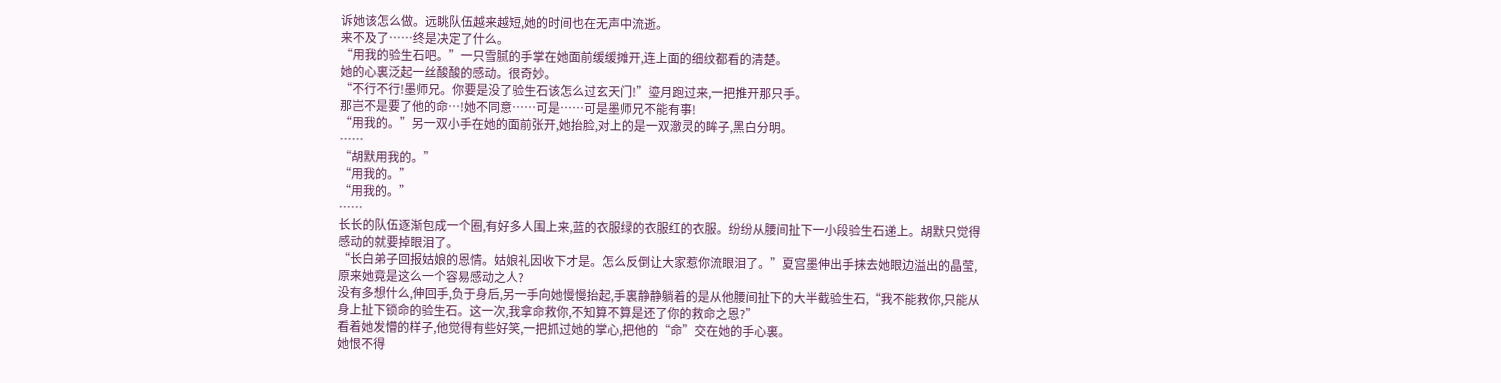诉她该怎么做。远眺队伍越来越短,她的时间也在无声中流逝。
来不及了……终是决定了什么。
“用我的验生石吧。”一只雪腻的手掌在她面前缓缓摊开,连上面的细纹都看的清楚。
她的心裏泛起一丝酸酸的感动。很奇妙。
“不行不行!墨师兄。你要是没了验生石该怎么过玄天门!”瑬月跑过来,一把推开那只手。
那岂不是要了他的命…!她不同意……可是……可是墨师兄不能有事!
“用我的。”另一双小手在她的面前张开,她抬脸,对上的是一双澈灵的眸子,黑白分明。
……
“胡默用我的。”
“用我的。”
“用我的。”
……
长长的队伍逐渐包成一个圈,有好多人围上来,蓝的衣服绿的衣服红的衣服。纷纷从腰间扯下一小段验生石递上。胡默只觉得感动的就要掉眼泪了。
“长白弟子回报姑娘的恩情。姑娘礼因收下才是。怎么反倒让大家惹你流眼泪了。”夏宫墨伸出手抹去她眼边溢出的晶莹,原来她竟是这么一个容易感动之人?
没有多想什么,伸回手,负于身后,另一手向她慢慢抬起,手裏静静躺着的是从他腰间扯下的大半截验生石,“我不能救你,只能从身上扯下锁命的验生石。这一次,我拿命救你,不知算不算是还了你的救命之恩?”
看着她发懵的样子,他觉得有些好笑,一把抓过她的掌心,把他的“命”交在她的手心裏。
她恨不得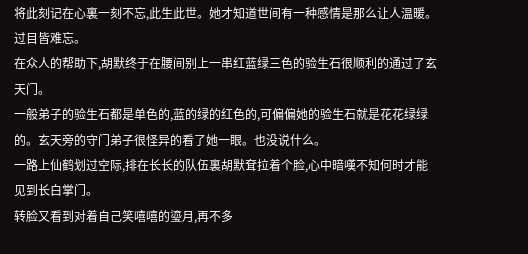将此刻记在心裏一刻不忘,此生此世。她才知道世间有一种感情是那么让人温暖。过目皆难忘。
在众人的帮助下,胡默终于在腰间别上一串红蓝绿三色的验生石很顺利的通过了玄天门。
一般弟子的验生石都是单色的,蓝的绿的红色的,可偏偏她的验生石就是花花绿绿的。玄天旁的守门弟子很怪异的看了她一眼。也没说什么。
一路上仙鹤划过空际,排在长长的队伍裏胡默耷拉着个脸,心中暗嘆不知何时才能见到长白掌门。
转脸又看到对着自己笑嘻嘻的瑬月,再不多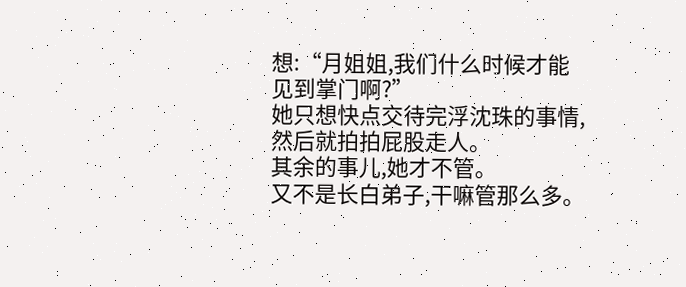想:“月姐姐,我们什么时候才能见到掌门啊?”
她只想快点交待完浮沈珠的事情,然后就拍拍屁股走人。
其余的事儿,她才不管。
又不是长白弟子,干嘛管那么多。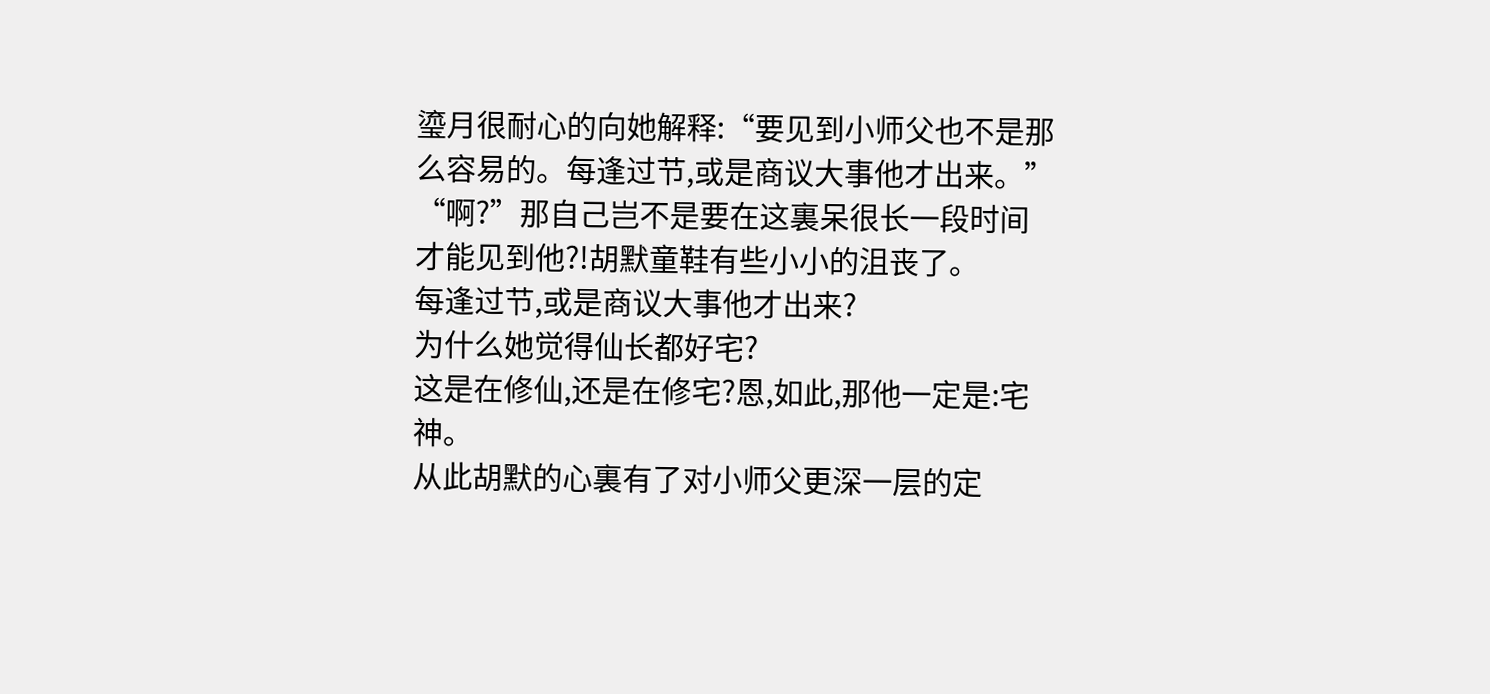瑬月很耐心的向她解释:“要见到小师父也不是那么容易的。每逢过节,或是商议大事他才出来。”
“啊?”那自己岂不是要在这裏呆很长一段时间才能见到他?!胡默童鞋有些小小的沮丧了。
每逢过节,或是商议大事他才出来?
为什么她觉得仙长都好宅?
这是在修仙,还是在修宅?恩,如此,那他一定是:宅神。
从此胡默的心裏有了对小师父更深一层的定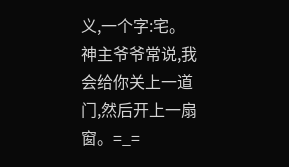义,一个字:宅。
神主爷爷常说,我会给你关上一道门,然后开上一扇窗。=_=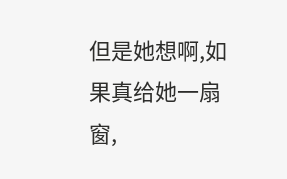但是她想啊,如果真给她一扇窗,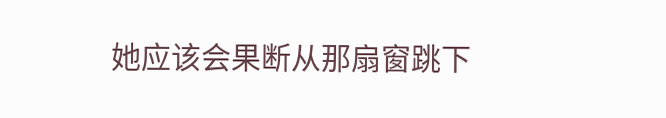她应该会果断从那扇窗跳下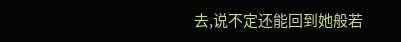去,说不定还能回到她般若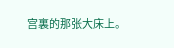宫裏的那张大床上。